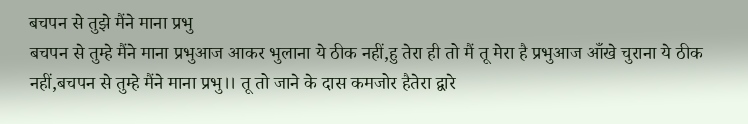बचपन से तुझे मैंने माना प्रभु
बचपन से तुम्हे मैंने माना प्रभुआज आकर भुलाना ये ठीक नहीं,हु तेरा ही तो मैं तू मेरा है प्रभुआज आँखे चुराना ये ठीक नहीं,बचपन से तुम्हे मैंने माना प्रभु।। तू तो जाने के दास कमजोर हैतेरा द्वारे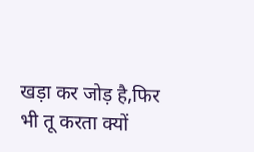खड़ा कर जोड़ है,फिर भी तू करता क्यों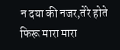न दया की नजर,तेरे होते फिरू मारा मारा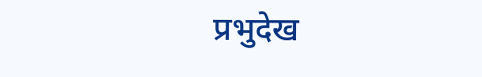प्रभुदेख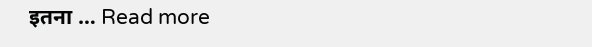इतना … Read more